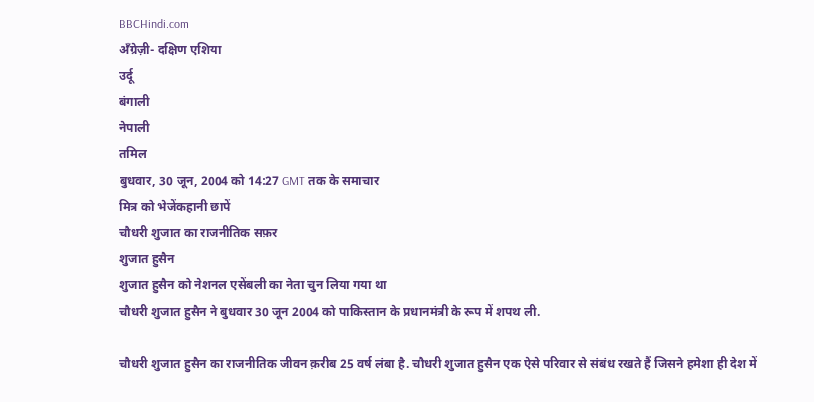BBCHindi.com
अँग्रेज़ी- दक्षिण एशिया
उर्दू
बंगाली
नेपाली
तमिल
बुधवार, 30 जून, 2004 को 14:27 GMT तक के समाचार
मित्र को भेजेंकहानी छापें
चौधरी शुजात का राजनीतिक सफ़र
शुजात हुसैन
शुजात हुसैन को नेशनल एसेंबली का नेता चुन लिया गया था
चौधरी शुजात हुसैन ने बुधवार 30 जून 2004 को पाकिस्तान के प्रधानमंत्री के रूप में शपथ ली.

चौधरी शुजात हुसैन का राजनीतिक जीवन क़रीब 25 वर्ष लंबा है. चौधरी शुजात हुसैन एक ऐसे परिवार से संबंध रखते हैं जिसने हमेशा ही देश में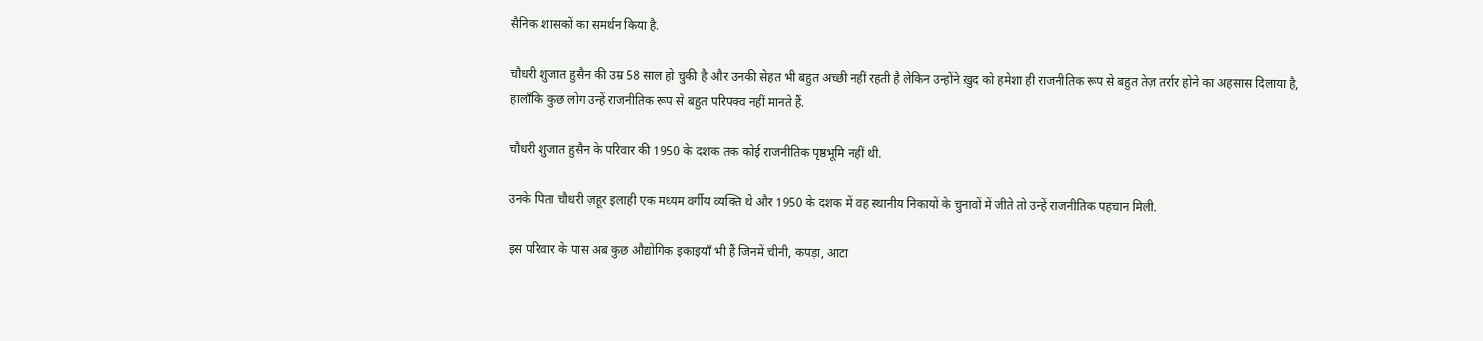सैनिक शासकों का समर्थन किया है.

चौधरी शुजात हुसैन की उम्र 58 साल हो चुकी है और उनकी सेहत भी बहुत अच्छी नहीं रहती है लेकिन उन्होंने ख़ुद को हमेशा ही राजनीतिक रूप से बहुत तेज़ तर्रार होने का अहसास दिलाया है, हालाँकि कुछ लोग उन्हें राजनीतिक रूप से बहुत परिपक्व नहीं मानते हैं.

चौधरी शुजात हुसैन के परिवार की 1950 के दशक तक कोई राजनीतिक पृष्ठभूमि नहीं थी.

उनके पिता चौधरी ज़हूर इलाही एक मध्यम वर्गीय व्यक्ति थे और 1950 के दशक में वह स्थानीय निकायों के चुनावों में जीते तो उन्हें राजनीतिक पहचान मिली.

इस परिवार के पास अब कुछ औद्योगिक इकाइयाँ भी हैं जिनमें चीनी, कपड़ा, आटा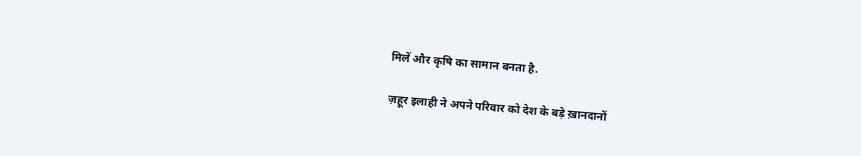मिलें और कृषि का सामान बनता है.

ज़हूर इलाही ने अपने परिवार को देश के बड़े ख़ानदानों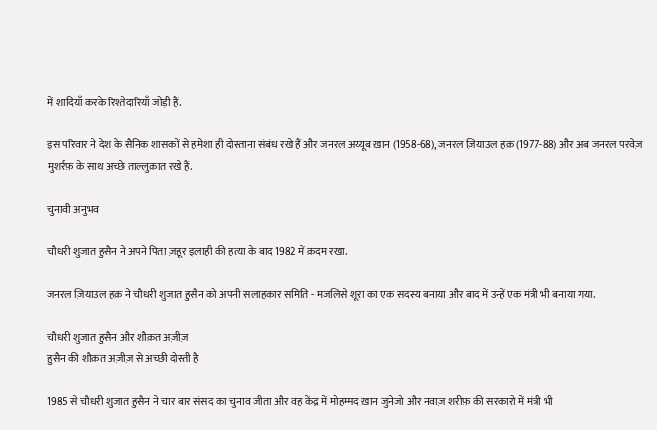में शादियाँ करके रिश्तेदारियाँ जोड़ी हैं.

इस परिवार ने देश के सैनिक शासकों से हमेशा ही दोस्ताना संबंध रखे हैं और जनरल अय्यूब ख़ान (1958-68), जनरल ज़ियाउल हक़ (1977-88) और अब जनरल परवेज़ मुशर्रफ़ के साथ अच्छे ताल्लुक़ात रखे हैं.

चुनावी अनुभव

चौधरी शुजात हुसैन ने अपने पिता ज़हूर इलाही की हत्या के बाद 1982 में क़दम रखा.

जनरल ज़ियाउल हक़ ने चौधरी शुजात हुसैन को अपनी सलाहकार समिति - मजलिसे शूरा का एक सदस्य बनाया और बाद में उन्हें एक मंत्री भी बनाया गया.

चौधरी शुजात हुसैन और शौक़त अज़ीज़
हुसैन की शौक़त अज़ीज़ से अच्छी दोस्ती है

1985 से चौधरी शुजात हुसैन ने चार बार संसद का चुनाव जीता और वह केंद्र में मोहम्मद ख़ान जुनेजो और नवाज़ शरीफ़ की सरकारो में मंत्री भी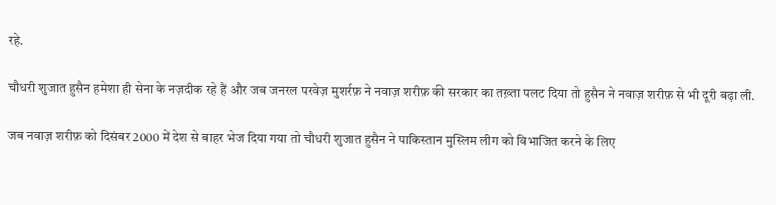रहे.

चौधरी शुजात हुसैन हमेशा ही सेना के नज़दीक रहे हैं और जब जनरल परवेज़ मुशर्रफ़ ने नवाज़ शरीफ़ की सरकार का तख़्ता पलट दिया तो हुसैन ने नवाज़ शरीफ़ से भी दूरी बढ़ा ली.

जब नवाज़ शरीफ़ को दिसंबर 2000 में देश से बाहर भेज दिया गया तो चौधरी शुजात हुसैन ने पाकिस्तान मुस्लिम लीग को विभाजित करने के लिए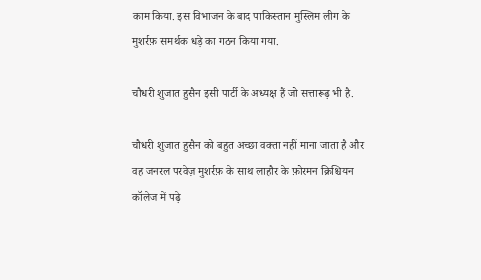काम किया. इस विभाजन के बाद पाकिस्तान मुस्लिम लीग के मुशर्रफ़ समर्थक धड़े का गठन किया गया.

चौधरी शुजात हुसैन इसी पार्टी के अध्यक्ष हैं जो सत्तारूढ़ भी है.

चौधरी शुजात हुसैन को बहुत अच्छा वक्ता नहीं माना जाता है और वह जनरल परवेज़ मुशर्रफ़ के साथ लाहौर के फ़ोरमन क्रिश्चियन कॉलेज में पढ़े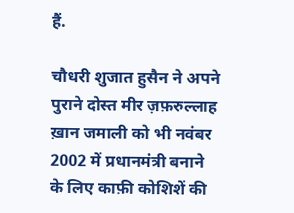हैं.

चौधरी शुजात हुसैन ने अपने पुराने दोस्त मीर ज़फ़रुल्लाह ख़ान जमाली को भी नवंबर 2002 में प्रधानमंत्री बनाने के लिए काफ़ी कोशिशें की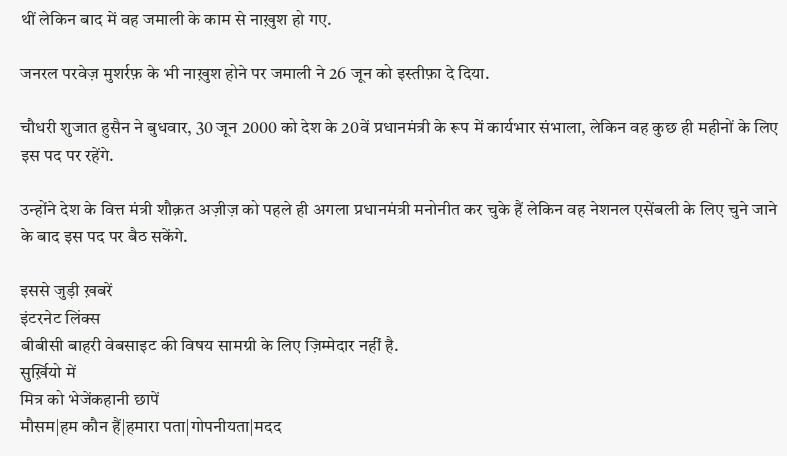थीं लेकिन बाद में वह जमाली के काम से नाख़ुश हो गए.

जनरल परवेज़ मुशर्रफ़ के भी नाख़ुश होने पर जमाली ने 26 जून को इस्तीफ़ा दे दिया.

चौधरी शुजात हुसैन ने बुधवार, 30 जून 2000 को देश के 20वें प्रधानमंत्री के रूप में कार्यभार संभाला, लेकिन वह कुछ ही महीनों के लिए इस पद पर रहेंगे.

उन्होंने देश के वित्त मंत्री शौक़त अज़ीज़ को पहले ही अगला प्रधानमंत्री मनोनीत कर चुके हैं लेकिन वह नेशनल एसेंबली के लिए चुने जाने के बाद इस पद पर बैठ सकेंगे.

इससे जुड़ी ख़बरें
इंटरनेट लिंक्स
बीबीसी बाहरी वेबसाइट की विषय सामग्री के लिए ज़िम्मेदार नहीं है.
सुर्ख़ियो में
मित्र को भेजेंकहानी छापें
मौसम|हम कौन हैं|हमारा पता|गोपनीयता|मदद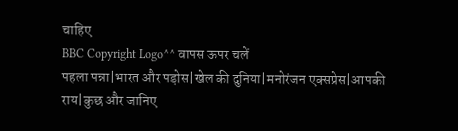चाहिए
BBC Copyright Logo^^ वापस ऊपर चलें
पहला पन्ना|भारत और पड़ोस|खेल की दुनिया|मनोरंजन एक्सप्रेस|आपकी राय|कुछ और जानिए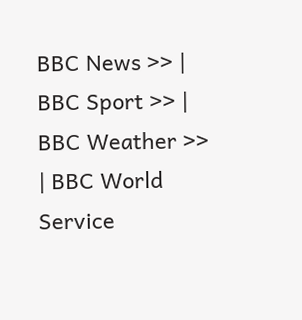BBC News >> | BBC Sport >> | BBC Weather >> | BBC World Service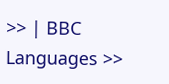>> | BBC Languages >>